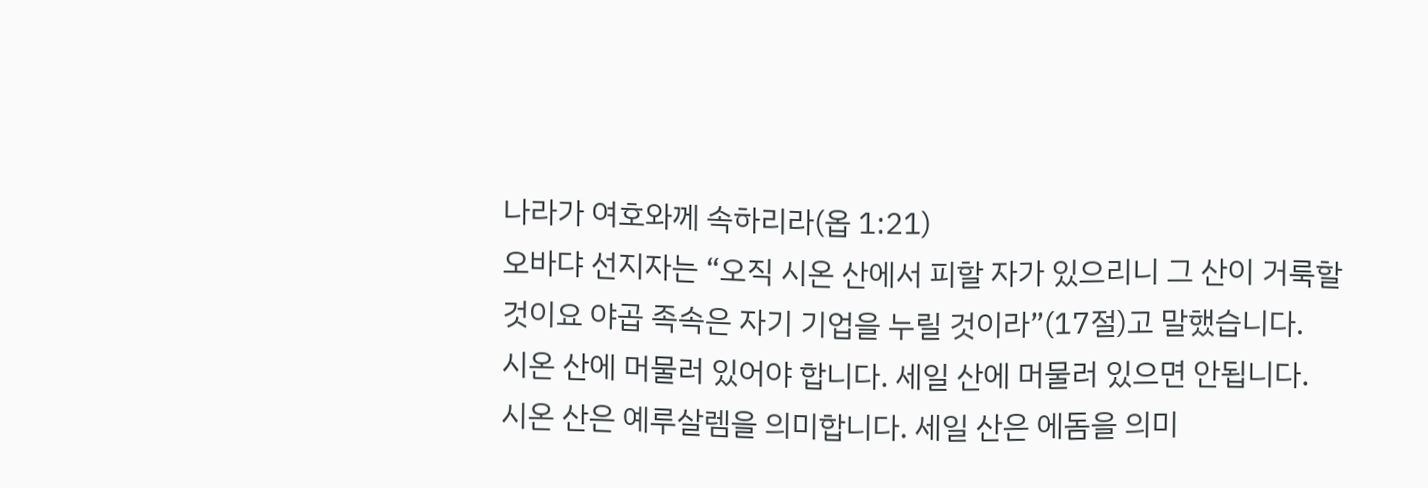나라가 여호와께 속하리라(옵 1:21)
오바댜 선지자는 “오직 시온 산에서 피할 자가 있으리니 그 산이 거룩할 것이요 야곱 족속은 자기 기업을 누릴 것이라”(17절)고 말했습니다.
시온 산에 머물러 있어야 합니다. 세일 산에 머물러 있으면 안됩니다.
시온 산은 예루살렘을 의미합니다. 세일 산은 에돔을 의미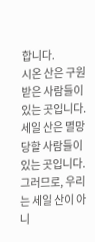합니다.
시온 산은 구원받은 사람들이 있는 곳입니다. 세일 산은 멸망 당할 사람들이 있는 곳입니다. 그러므로, 우리는 세일 산이 아니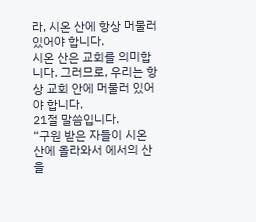라, 시온 산에 항상 머물러 있어야 합니다.
시온 산은 교회를 의미합니다. 그러므로, 우리는 항상 교회 안에 머물러 있어야 합니다.
21절 말씀입니다.
“구원 받은 자들이 시온 산에 올라와서 에서의 산을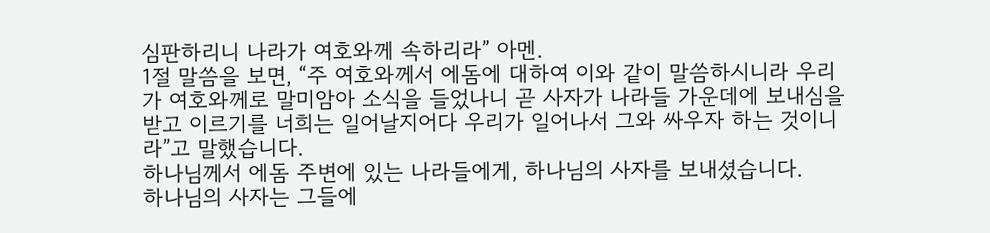심판하리니 나라가 여호와께 속하리라” 아멘.
1절 말씀을 보면, “주 여호와께서 에돔에 대하여 이와 같이 말씀하시니라 우리가 여호와께로 말미암아 소식을 들었나니 곧 사자가 나라들 가운데에 보내심을 받고 이르기를 너희는 일어날지어다 우리가 일어나서 그와 싸우자 하는 것이니라”고 말했습니다.
하나님께서 에돔 주변에 있는 나라들에게, 하나님의 사자를 보내셨습니다.
하나님의 사자는 그들에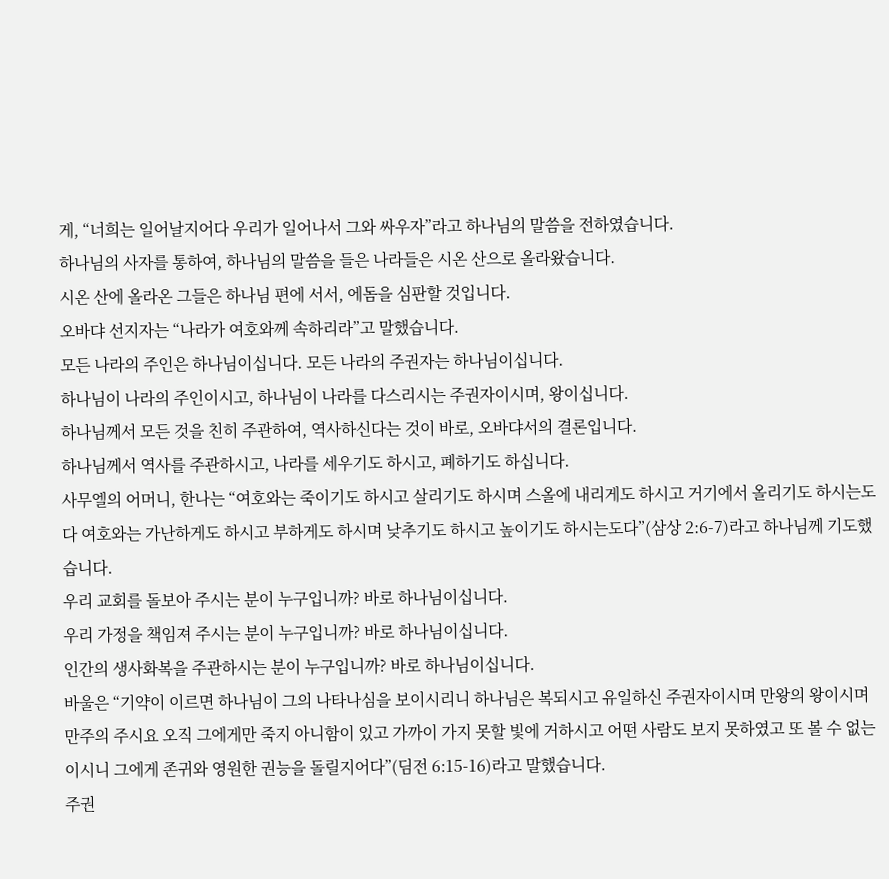게, “너희는 일어날지어다 우리가 일어나서 그와 싸우자”라고 하나님의 말씀을 전하였습니다.
하나님의 사자를 통하여, 하나님의 말씀을 들은 나라들은 시온 산으로 올라왔습니다.
시온 산에 올라온 그들은 하나님 편에 서서, 에돔을 심판할 것입니다.
오바댜 선지자는 “나라가 여호와께 속하리라”고 말했습니다.
모든 나라의 주인은 하나님이십니다. 모든 나라의 주권자는 하나님이십니다.
하나님이 나라의 주인이시고, 하나님이 나라를 다스리시는 주권자이시며, 왕이십니다.
하나님께서 모든 것을 친히 주관하여, 역사하신다는 것이 바로, 오바댜서의 결론입니다.
하나님께서 역사를 주관하시고, 나라를 세우기도 하시고, 폐하기도 하십니다.
사무엘의 어머니, 한나는 “여호와는 죽이기도 하시고 살리기도 하시며 스올에 내리게도 하시고 거기에서 올리기도 하시는도다 여호와는 가난하게도 하시고 부하게도 하시며 낮추기도 하시고 높이기도 하시는도다”(삼상 2:6-7)라고 하나님께 기도했습니다.
우리 교회를 돌보아 주시는 분이 누구입니까? 바로 하나님이십니다.
우리 가정을 책임져 주시는 분이 누구입니까? 바로 하나님이십니다.
인간의 생사화복을 주관하시는 분이 누구입니까? 바로 하나님이십니다.
바울은 “기약이 이르면 하나님이 그의 나타나심을 보이시리니 하나님은 복되시고 유일하신 주권자이시며 만왕의 왕이시며 만주의 주시요 오직 그에게만 죽지 아니함이 있고 가까이 가지 못할 빛에 거하시고 어떤 사람도 보지 못하였고 또 볼 수 없는 이시니 그에게 존귀와 영원한 권능을 돌릴지어다”(딤전 6:15-16)라고 말했습니다.
주권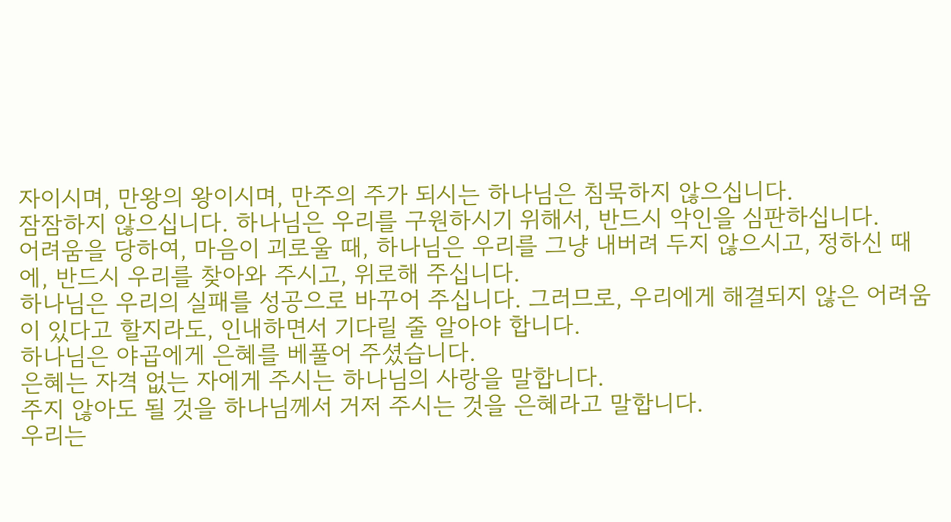자이시며, 만왕의 왕이시며, 만주의 주가 되시는 하나님은 침묵하지 않으십니다.
잠잠하지 않으십니다. 하나님은 우리를 구원하시기 위해서, 반드시 악인을 심판하십니다.
어려움을 당하여, 마음이 괴로울 때, 하나님은 우리를 그냥 내버려 두지 않으시고, 정하신 때에, 반드시 우리를 찾아와 주시고, 위로해 주십니다.
하나님은 우리의 실패를 성공으로 바꾸어 주십니다. 그러므로, 우리에게 해결되지 않은 어려움이 있다고 할지라도, 인내하면서 기다릴 줄 알아야 합니다.
하나님은 야곱에게 은혜를 베풀어 주셨습니다.
은혜는 자격 없는 자에게 주시는 하나님의 사랑을 말합니다.
주지 않아도 될 것을 하나님께서 거저 주시는 것을 은혜라고 말합니다.
우리는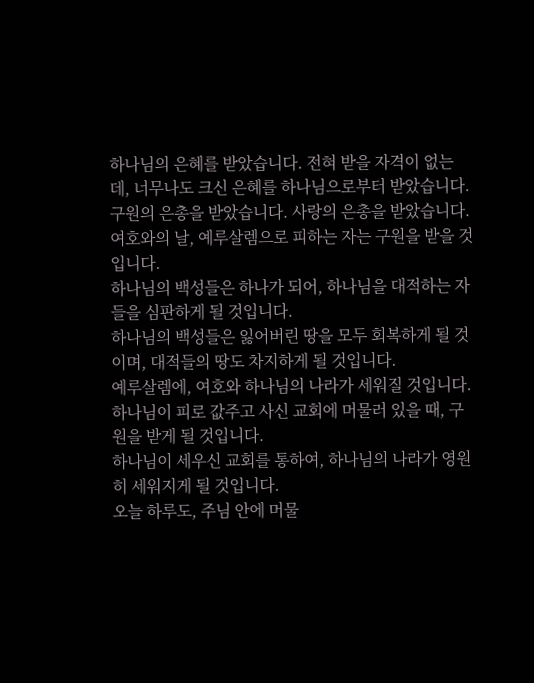하나님의 은혜를 받았습니다. 전혀 받을 자격이 없는 데, 너무나도 크신 은혜를 하나님으로부터 받았습니다. 구원의 은총을 받았습니다. 사랑의 은총을 받았습니다.
여호와의 날, 예루살렘으로 피하는 자는 구원을 받을 것입니다.
하나님의 백성들은 하나가 되어, 하나님을 대적하는 자들을 심판하게 될 것입니다.
하나님의 백성들은 잃어버린 땅을 모두 회복하게 될 것이며, 대적들의 땅도 차지하게 될 것입니다.
예루살렘에, 여호와 하나님의 나라가 세워질 것입니다.
하나님이 피로 값주고 사신 교회에 머물러 있을 때, 구원을 받게 될 것입니다.
하나님이 세우신 교회를 통하여, 하나님의 나라가 영원히 세워지게 될 것입니다.
오늘 하루도, 주님 안에 머물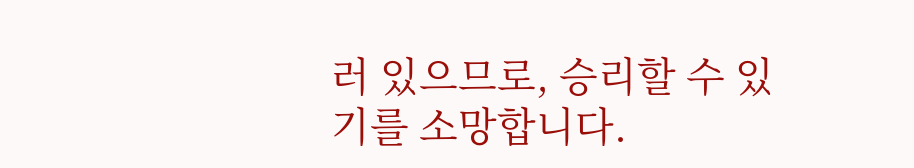러 있으므로, 승리할 수 있기를 소망합니다.